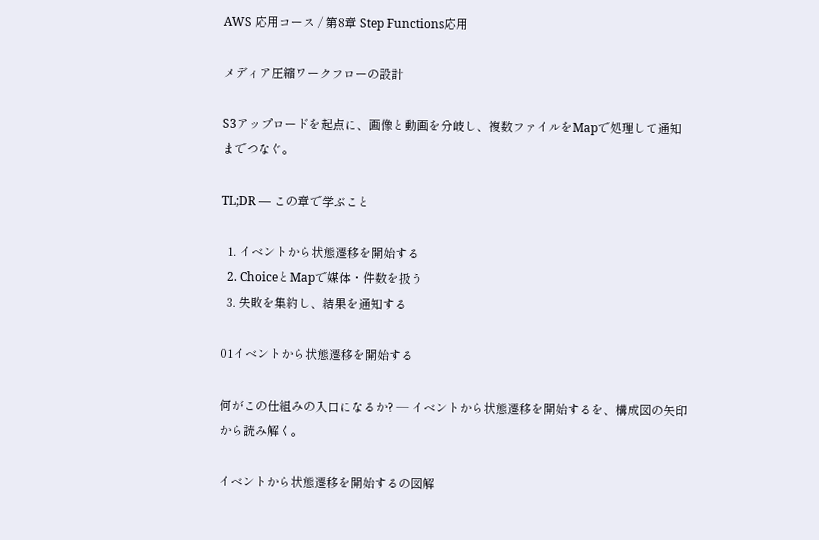AWS 応用コース / 第8章 Step Functions応用

メディア圧縮ワークフローの設計

S3アップロードを起点に、画像と動画を分岐し、複数ファイルをMapで処理して通知までつなぐ。

TL;DR — この章で学ぶこと

  1. イベントから状態遷移を開始する
  2. ChoiceとMapで媒体・件数を扱う
  3. 失敗を集約し、結果を通知する

01イベントから状態遷移を開始する

何がこの仕組みの入口になるか? — イベントから状態遷移を開始するを、構成図の矢印から読み解く。

イベントから状態遷移を開始するの図解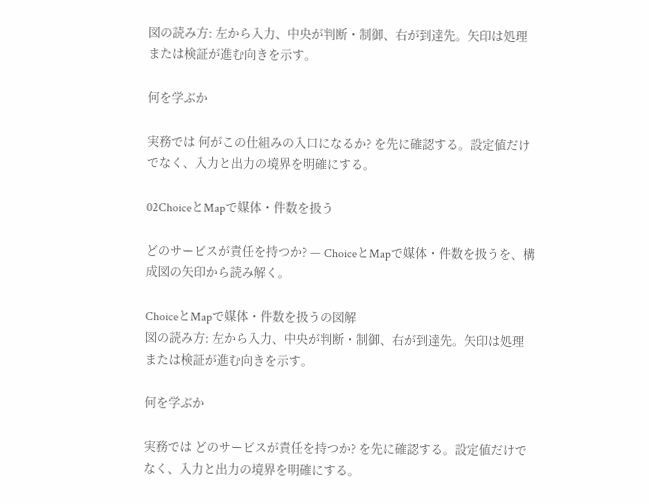図の読み方: 左から入力、中央が判断・制御、右が到達先。矢印は処理または検証が進む向きを示す。

何を学ぶか

実務では 何がこの仕組みの入口になるか? を先に確認する。設定値だけでなく、入力と出力の境界を明確にする。

02ChoiceとMapで媒体・件数を扱う

どのサービスが責任を持つか? — ChoiceとMapで媒体・件数を扱うを、構成図の矢印から読み解く。

ChoiceとMapで媒体・件数を扱うの図解
図の読み方: 左から入力、中央が判断・制御、右が到達先。矢印は処理または検証が進む向きを示す。

何を学ぶか

実務では どのサービスが責任を持つか? を先に確認する。設定値だけでなく、入力と出力の境界を明確にする。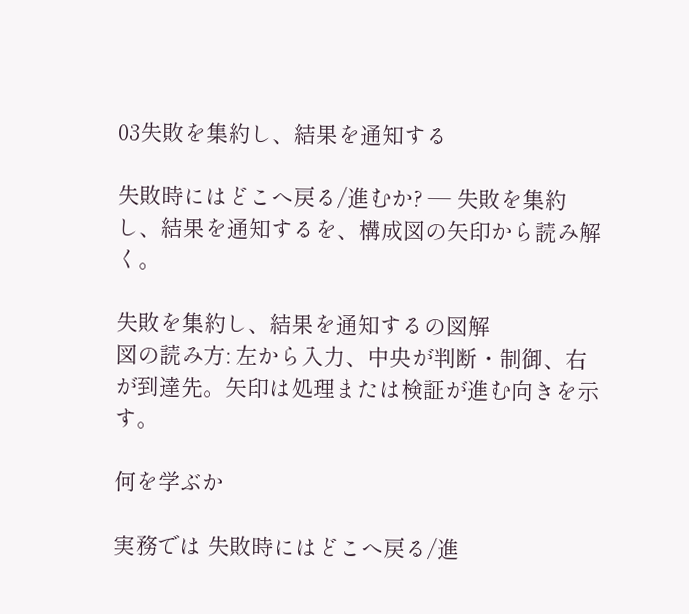03失敗を集約し、結果を通知する

失敗時にはどこへ戻る/進むか? — 失敗を集約し、結果を通知するを、構成図の矢印から読み解く。

失敗を集約し、結果を通知するの図解
図の読み方: 左から入力、中央が判断・制御、右が到達先。矢印は処理または検証が進む向きを示す。

何を学ぶか

実務では 失敗時にはどこへ戻る/進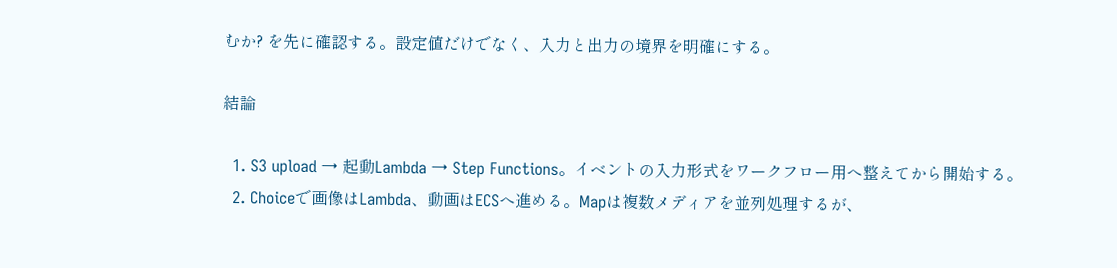むか? を先に確認する。設定値だけでなく、入力と出力の境界を明確にする。

結論

  1. S3 upload → 起動Lambda → Step Functions。イベントの入力形式をワークフロー用へ整えてから開始する。
  2. Choiceで画像はLambda、動画はECSへ進める。Mapは複数メディアを並列処理するが、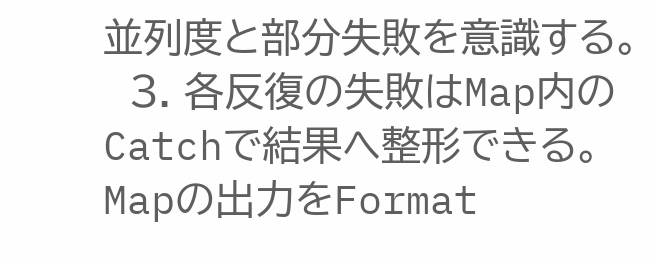並列度と部分失敗を意識する。
  3. 各反復の失敗はMap内のCatchで結果へ整形できる。Mapの出力をFormat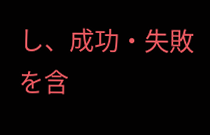し、成功・失敗を含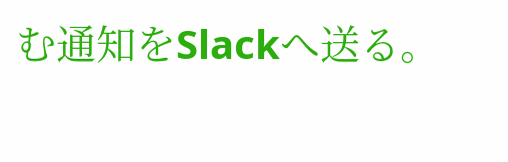む通知をSlackへ送る。